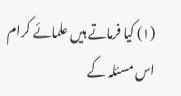(۱) کیا فرماتے ہیں علمائے کرام اس مسئلہ کے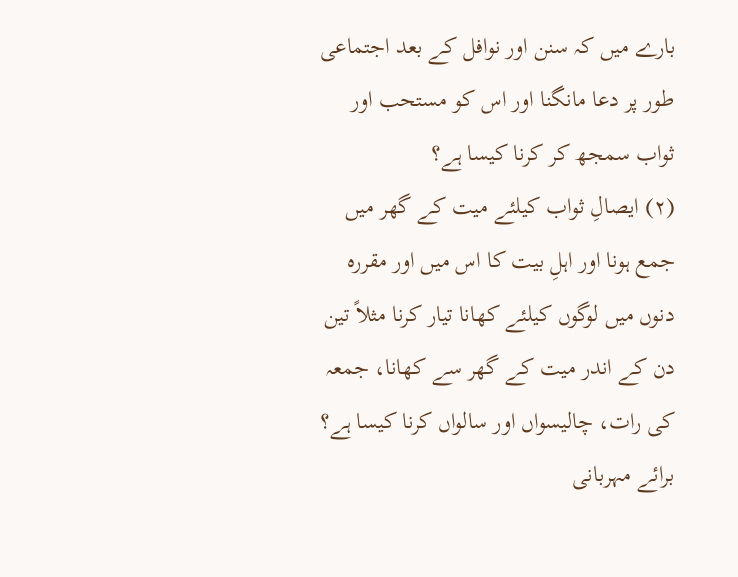بارے میں کہ سنن اور نوافل کے بعد اجتماعی طور پر دعا مانگنا اور اس کو مستحب اور ثواب سمجھ کر کرنا کیسا ہے؟
(۲) ایصالِ ثواب کیلئے میت کے گھر میں جمع ہونا اور اہلِ بیت کا اس میں اور مقررہ دنوں میں لوگوں کیلئے کھانا تیار کرنا مثلاً تین دن کے اندر میت کے گھر سے کھانا، جمعہ کی رات، چالیسواں اور سالواں کرنا کیسا ہے؟ برائے مہربانی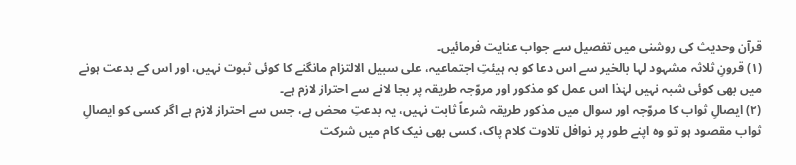قرآن وحدیث کی روشنی میں تفصیل سے جواب عنایت فرمائیں۔
(۱) قرونِ ثلاثہ مشہود لہا بالخیر سے اس دعا کو بہ ہیئتِ اجتماعیہ، علی سبیل الالتزام مانگنے کا کوئی ثبوت نہیں، اور اس کے بدعت ہونے میں بھی کوئی شبہ نہیں لہٰذا اس عمل کو مذکور اور مروّجہ طریقہ پر بجا لانے سے احتراز لازم ہے۔
(۲) ایصالِ ثواب کا مروّجہ اور سوال میں مذکور طریقہ شرعاً ثابت نہیں، یہ بدعتِ محض ہے، جس سے احتراز لازم ہے اگر کسی کو ایصالِ ثواب مقصود ہو تو وہ اپنے طور پر نوافل تلاوت کلام پاک، کسی بھی نیک کام میں شرکت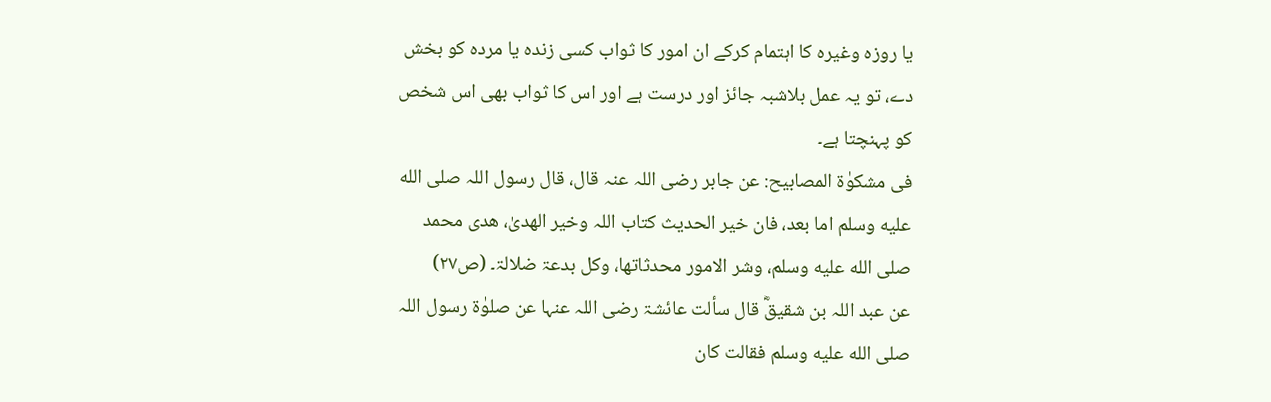یا روزہ وغیرہ کا اہتمام کرکے ان امور کا ثواب کسی زندہ یا مردہ کو بخش دے، تو یہ عمل بلاشبہ جائز اور درست ہے اور اس کا ثواب بھی اس شخص کو پہنچتا ہے۔
فی مشکوٰۃ المصابیح: عن جابر رضی اللہ عنہ قال، قال رسول اللہ صلى الله عليه وسلم اما بعد، فان خیر الحدیث کتاب اللہ وخیر الھدیٰ، ھدی محمد صلى الله عليه وسلم، وشر الامور محدثاتھا، وکل بدعۃ ضلالۃ۔ (ص۲۷)
عن عبد اللہ بن شقیقؓ قال سألت عائشۃ رضی اللہ عنہا عن صلوٰۃ رسول اللہ صلى الله عليه وسلم فقالت کان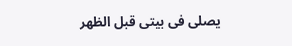یصلی فی بیتی قبل الظھر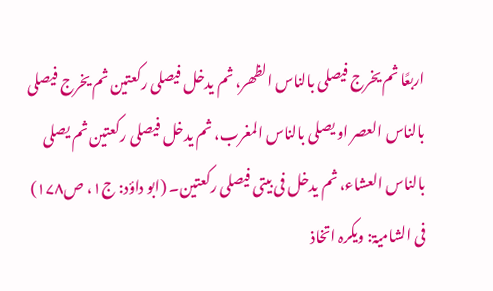اربعًا ثم یخرج فیصلی بالناس الظھر، ثم یدخل فیصلی رکعتین ثم یخرج فیصلی بالناس العصر او یصلی بالناس المغرب، ثم یدخل فیصلی رکعتین ثم یصلی بالناس العشاء، ثم یدخل فی بیتی فیصلی رکعتین۔ (ابو داؤد: ج۱، ص۱۷۸)
فی الشامیۃ: ویکرہ اتخاذ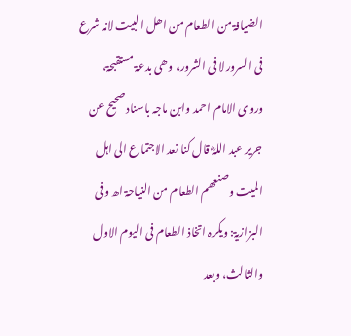الضیافۃ من الطعام من اھل البیت لانہ شرع فی السرور لا فی الشرور، وھی بدعۃ مستقبحۃ، وروی الامام احمد وابن ماجہ باسناد صحیح عن جریر عبد اللہؓ قال کنا نعد الاجتماع الی اہل المیت وصنعھم الطعام من النیاحۃ اھ وفی البزازیۃ: ویکرہ اتخاذ الطعام فی الیوم الاول والثالث، وبعد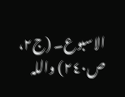الاسبوع۔ (ج۲، ص٢٤٠) واللہ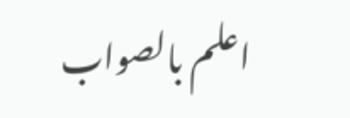اعلم بالصواب